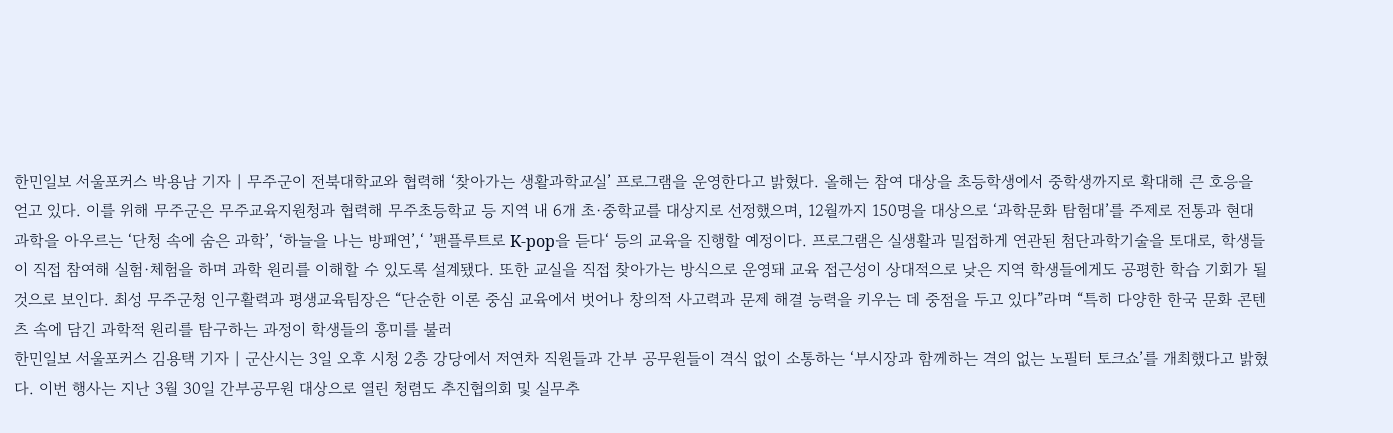한민일보 서울포커스 박용남 기자 | 무주군이 전북대학교와 협력해 ‘찾아가는 생활과학교실’ 프로그램을 운영한다고 밝혔다. 올해는 참여 대상을 초등학생에서 중학생까지로 확대해 큰 호응을 얻고 있다. 이를 위해 무주군은 무주교육지원청과 협력해 무주초등학교 등 지역 내 6개 초·중학교를 대상지로 선정했으며, 12월까지 150명을 대상으로 ‘과학문화 탐험대’를 주제로 전통과 현대 과학을 아우르는 ‘단청 속에 숨은 과학’, ‘하늘을 나는 방패연’,‘ ’팬플루트로 K-pop을 듣다‘ 등의 교육을 진행할 예정이다. 프로그램은 실생활과 밀접하게 연관된 첨단과학기술을 토대로, 학생들이 직접 참여해 실험·체험을 하며 과학 원리를 이해할 수 있도록 설계됐다. 또한 교실을 직접 찾아가는 방식으로 운영돼 교육 접근성이 상대적으로 낮은 지역 학생들에게도 공평한 학습 기회가 될 것으로 보인다. 최성 무주군청 인구활력과 평생교육팀장은 “단순한 이론 중심 교육에서 벗어나 창의적 사고력과 문제 해결 능력을 키우는 데 중점을 두고 있다”라며 “특히 다양한 한국 문화 콘텐츠 속에 담긴 과학적 원리를 탐구하는 과정이 학생들의 흥미를 불러
한민일보 서울포커스 김용택 기자 | 군산시는 3일 오후 시청 2층 강당에서 저연차 직원들과 간부 공무원들이 격식 없이 소통하는 ‘부시장과 함께하는 격의 없는 노필터 토크쇼’를 개최했다고 밝혔다. 이번 행사는 지난 3월 30일 간부공무원 대상으로 열린 청렴도 추진협의회 및 실무추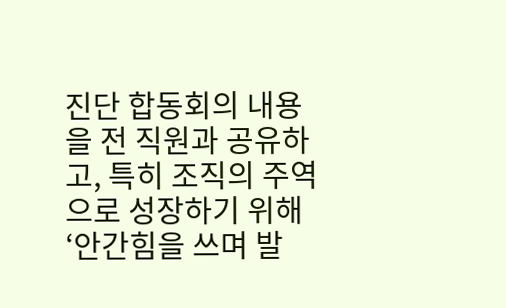진단 합동회의 내용을 전 직원과 공유하고, 특히 조직의 주역으로 성장하기 위해 ‘안간힘을 쓰며 발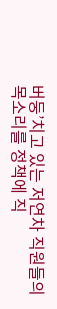버둥’치고 있는 저연차 직원들의 목소리를 정책에 직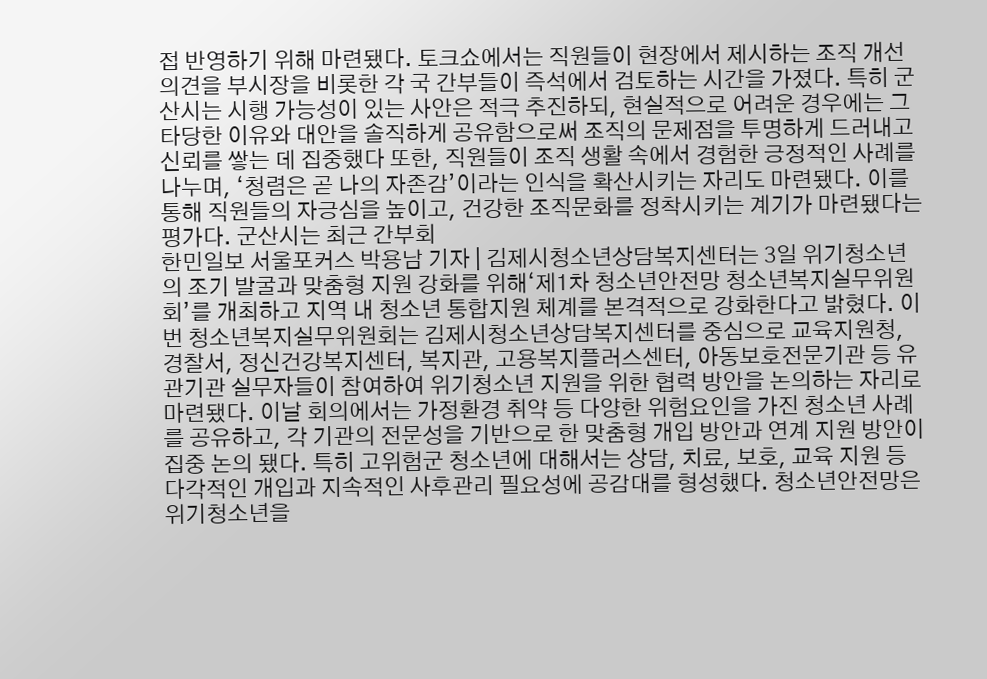접 반영하기 위해 마련됐다. 토크쇼에서는 직원들이 현장에서 제시하는 조직 개선 의견을 부시장을 비롯한 각 국 간부들이 즉석에서 검토하는 시간을 가졌다. 특히 군산시는 시행 가능성이 있는 사안은 적극 추진하되, 현실적으로 어려운 경우에는 그 타당한 이유와 대안을 솔직하게 공유함으로써 조직의 문제점을 투명하게 드러내고 신뢰를 쌓는 데 집중했다 또한, 직원들이 조직 생활 속에서 경험한 긍정적인 사례를 나누며, ‘청렴은 곧 나의 자존감’이라는 인식을 확산시키는 자리도 마련됐다. 이를 통해 직원들의 자긍심을 높이고, 건강한 조직문화를 정착시키는 계기가 마련됐다는 평가다. 군산시는 최근 간부회
한민일보 서울포커스 박용남 기자 | 김제시청소년상담복지센터는 3일 위기청소년의 조기 발굴과 맞춤형 지원 강화를 위해‘제1차 청소년안전망 청소년복지실무위원회’를 개최하고 지역 내 청소년 통합지원 체계를 본격적으로 강화한다고 밝혔다. 이번 청소년복지실무위원회는 김제시청소년상담복지센터를 중심으로 교육지원청, 경찰서, 정신건강복지센터, 복지관, 고용복지플러스센터, 아동보호전문기관 등 유관기관 실무자들이 참여하여 위기청소년 지원을 위한 협력 방안을 논의하는 자리로 마련됐다. 이날 회의에서는 가정환경 취약 등 다양한 위험요인을 가진 청소년 사례를 공유하고, 각 기관의 전문성을 기반으로 한 맞춤형 개입 방안과 연계 지원 방안이 집중 논의 됐다. 특히 고위험군 청소년에 대해서는 상담, 치료, 보호, 교육 지원 등 다각적인 개입과 지속적인 사후관리 필요성에 공감대를 형성했다. 청소년안전망은 위기청소년을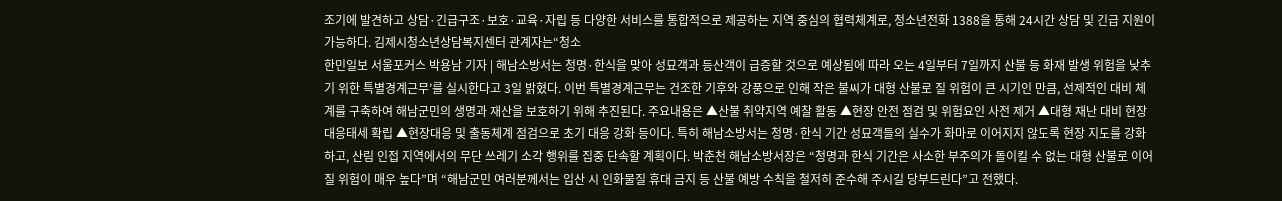조기에 발견하고 상담·긴급구조·보호·교육·자립 등 다양한 서비스를 통합적으로 제공하는 지역 중심의 협력체계로, 청소년전화 1388을 통해 24시간 상담 및 긴급 지원이 가능하다. 김제시청소년상담복지센터 관계자는“청소
한민일보 서울포커스 박용남 기자 | 해남소방서는 청명·한식을 맞아 성묘객과 등산객이 급증할 것으로 예상됨에 따라 오는 4일부터 7일까지 산불 등 화재 발생 위험을 낮추기 위한 특별경계근무’를 실시한다고 3일 밝혔다. 이번 특별경계근무는 건조한 기후와 강풍으로 인해 작은 불씨가 대형 산불로 질 위험이 큰 시기인 만큼, 선제적인 대비 체계를 구축하여 해남군민의 생명과 재산을 보호하기 위해 추진된다. 주요내용은 ▲산불 취약지역 예찰 활동 ▲현장 안전 점검 및 위험요인 사전 제거 ▲대형 재난 대비 현장 대응태세 확립 ▲현장대응 및 출동체계 점검으로 초기 대응 강화 등이다. 특히 해남소방서는 청명·한식 기간 성묘객들의 실수가 화마로 이어지지 않도록 현장 지도를 강화하고, 산림 인접 지역에서의 무단 쓰레기 소각 행위를 집중 단속할 계획이다. 박춘천 해남소방서장은 “청명과 한식 기간은 사소한 부주의가 돌이킬 수 없는 대형 산불로 이어질 위험이 매우 높다”며 “해남군민 여러분께서는 입산 시 인화물질 휴대 금지 등 산불 예방 수칙을 철저히 준수해 주시길 당부드린다”고 전했다.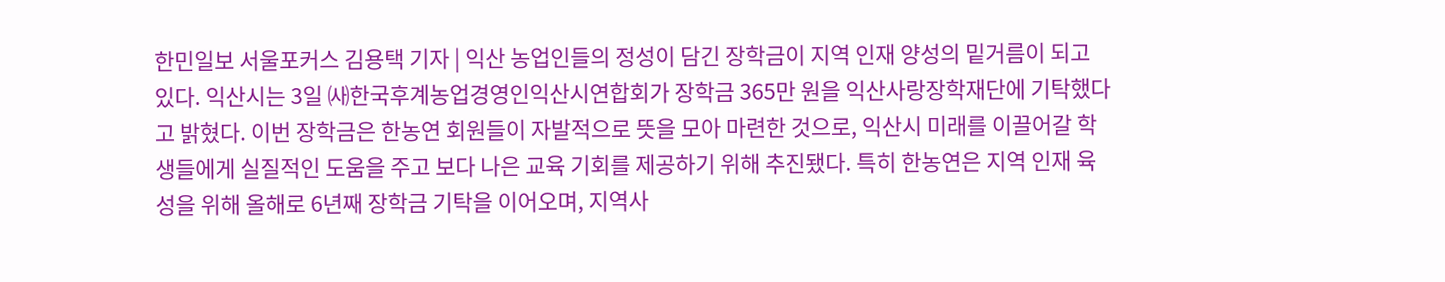한민일보 서울포커스 김용택 기자 | 익산 농업인들의 정성이 담긴 장학금이 지역 인재 양성의 밑거름이 되고 있다. 익산시는 3일 ㈔한국후계농업경영인익산시연합회가 장학금 365만 원을 익산사랑장학재단에 기탁했다고 밝혔다. 이번 장학금은 한농연 회원들이 자발적으로 뜻을 모아 마련한 것으로, 익산시 미래를 이끌어갈 학생들에게 실질적인 도움을 주고 보다 나은 교육 기회를 제공하기 위해 추진됐다. 특히 한농연은 지역 인재 육성을 위해 올해로 6년째 장학금 기탁을 이어오며, 지역사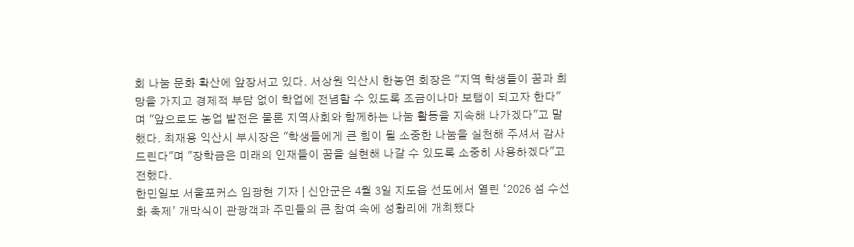회 나눔 문화 확산에 앞장서고 있다. 서상원 익산시 한농연 회장은 "지역 학생들이 꿈과 희망을 가지고 경제적 부담 없이 학업에 전념할 수 있도록 조금이나마 보탬이 되고자 한다"며 "앞으로도 농업 발전은 물론 지역사회와 함께하는 나눔 활동을 지속해 나가겠다"고 말했다. 최재용 익산시 부시장은 "학생들에게 큰 힘이 될 소중한 나눔을 실천해 주셔서 감사드린다"며 "장학금은 미래의 인재들이 꿈을 실현해 나갈 수 있도록 소중히 사용하겠다"고 전했다.
한민일보 서울포커스 임광현 기자 | 신안군은 4월 3일 지도읍 선도에서 열린 ‘2026 섬 수선화 축제’ 개막식이 관광객과 주민들의 큰 참여 속에 성황리에 개최됐다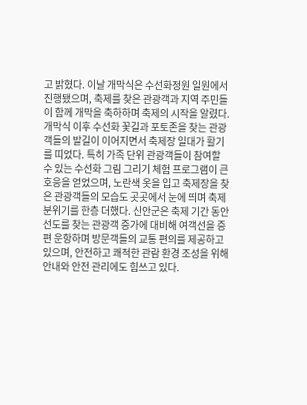고 밝혔다. 이날 개막식은 수선화정원 일원에서 진행됐으며, 축제를 찾은 관광객과 지역 주민들이 함께 개막을 축하하며 축제의 시작을 알렸다. 개막식 이후 수선화 꽃길과 포토존을 찾는 관광객들의 발길이 이어지면서 축제장 일대가 활기를 띠었다. 특히 가족 단위 관광객들이 참여할 수 있는 수선화 그림 그리기 체험 프로그램이 큰 호응을 얻었으며, 노란색 옷을 입고 축제장을 찾은 관광객들의 모습도 곳곳에서 눈에 띄며 축제 분위기를 한층 더했다. 신안군은 축제 기간 동안 선도를 찾는 관광객 증가에 대비해 여객선을 증편 운항하며 방문객들의 교통 편의를 제공하고 있으며, 안전하고 쾌적한 관람 환경 조성을 위해 안내와 안전 관리에도 힘쓰고 있다.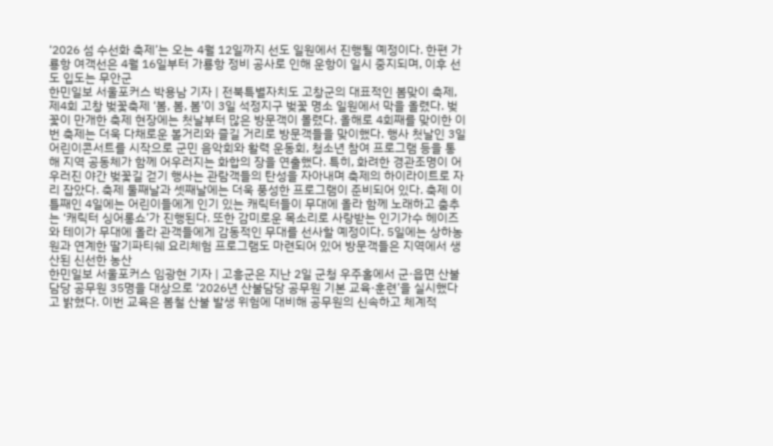‘2026 섬 수선화 축제’는 오는 4월 12일까지 선도 일원에서 진행될 예정이다. 한편 가룡항 여객선은 4월 16일부터 가룡항 정비 공사로 인해 운항이 일시 중지되며, 이후 선도 입도는 무안군
한민일보 서울포커스 박용남 기자 | 전북특별자치도 고창군의 대표적인 봄맞이 축제, 제4회 고창 벚꽃축제 ‘봄, 봄, 봄’이 3일 석정지구 벚꽃 명소 일원에서 막을 올렸다. 벚꽃이 만개한 축제 현장에는 첫날부터 많은 방문객이 몰렸다. 올해로 4회째를 맞이한 이번 축제는 더욱 다채로운 볼거리와 즐길 거리로 방문객들을 맞이했다. 행사 첫날인 3일 어린이콘서트를 시작으로 군민 음악회와 활력 운동회, 청소년 참여 프로그램 등을 통해 지역 공동체가 함께 어우러지는 화합의 장을 연출했다. 특히, 화려한 경관조명이 어우러진 야간 벚꽃길 걷기 행사는 관람객들의 탄성을 자아내며 축제의 하이라이트로 자리 잡았다. 축제 둘째날과 셋째날에는 더욱 풍성한 프로그램이 준비되어 있다. 축제 이틀째인 4일에는 어린이들에게 인기 있는 캐릭터들이 무대에 올라 함께 노래하고 춤추는 ‘캐릭터 싱어롱쇼’가 진행된다. 또한 감미로운 목소리로 사랑받는 인기가수 헤이즈와 테이가 무대에 올라 관객들에게 감동적인 무대를 선사할 예정이다. 5일에는 상하농원과 연계한 딸기파티쉐 요리체험 프로그램도 마련되어 있어 방문객들은 지역에서 생산된 신선한 농산
한민일보 서울포커스 임광현 기자 | 고흥군은 지난 2일 군청 우주홀에서 군·읍면 산불담당 공무원 35명을 대상으로 ‘2026년 산불담당 공무원 기본 교육·훈련’을 실시했다고 밝혔다. 이번 교육은 봄철 산불 발생 위험에 대비해 공무원의 신속하고 체계적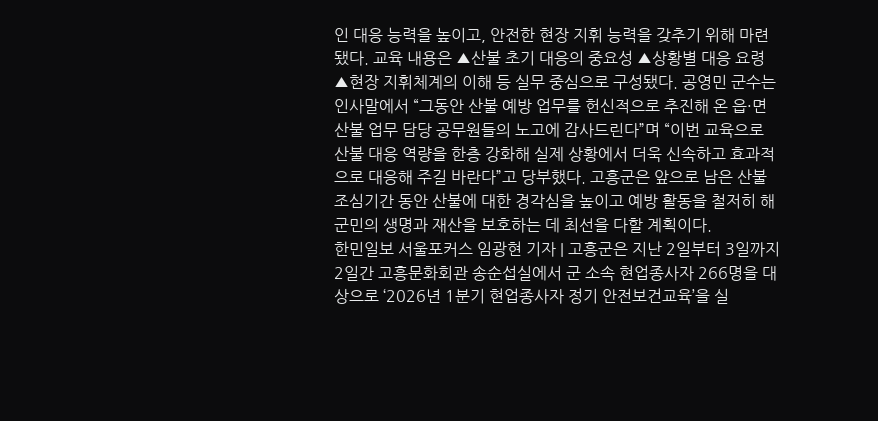인 대응 능력을 높이고, 안전한 현장 지휘 능력을 갖추기 위해 마련됐다. 교육 내용은 ▲산불 초기 대응의 중요성 ▲상황별 대응 요령 ▲현장 지휘체계의 이해 등 실무 중심으로 구성됐다. 공영민 군수는 인사말에서 “그동안 산불 예방 업무를 헌신적으로 추진해 온 읍·면 산불 업무 담당 공무원들의 노고에 감사드린다”며 “이번 교육으로 산불 대응 역량을 한층 강화해 실제 상황에서 더욱 신속하고 효과적으로 대응해 주길 바란다”고 당부했다. 고흥군은 앞으로 남은 산불조심기간 동안 산불에 대한 경각심을 높이고 예방 활동을 철저히 해 군민의 생명과 재산을 보호하는 데 최선을 다할 계획이다.
한민일보 서울포커스 임광현 기자 | 고흥군은 지난 2일부터 3일까지 2일간 고흥문화회관 송순섭실에서 군 소속 현업종사자 266명을 대상으로 ‘2026년 1분기 현업종사자 정기 안전보건교육’을 실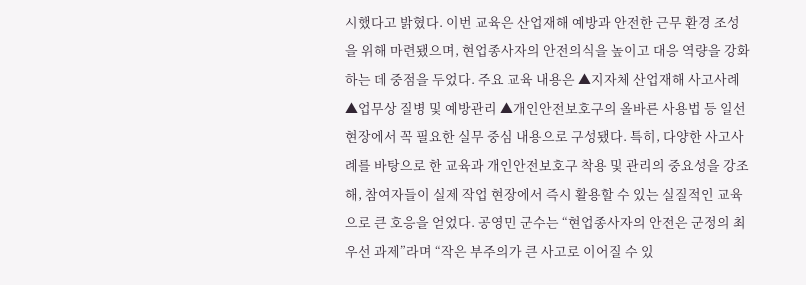시했다고 밝혔다. 이번 교육은 산업재해 예방과 안전한 근무 환경 조성을 위해 마련됐으며, 현업종사자의 안전의식을 높이고 대응 역량을 강화하는 데 중점을 두었다. 주요 교육 내용은 ▲지자체 산업재해 사고사례 ▲업무상 질병 및 예방관리 ▲개인안전보호구의 올바른 사용법 등 일선 현장에서 꼭 필요한 실무 중심 내용으로 구성됐다. 특히, 다양한 사고사례를 바탕으로 한 교육과 개인안전보호구 착용 및 관리의 중요성을 강조해, 참여자들이 실제 작업 현장에서 즉시 활용할 수 있는 실질적인 교육으로 큰 호응을 얻었다. 공영민 군수는 “현업종사자의 안전은 군정의 최우선 과제”라며 “작은 부주의가 큰 사고로 이어질 수 있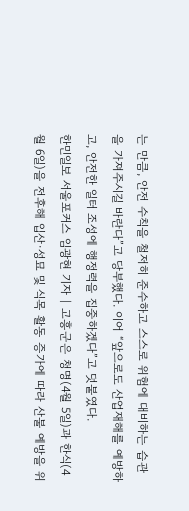는 만큼, 안전 수칙을 철저히 준수하고 스스로 위험에 대비하는 습관을 가져주시길 바란다”고 당부했다. 이어 “앞으로도 산업재해를 예방하고, 안전한 일터 조성에 행정력을 집중하겠다”고 덧붙였다.
한민일보 서울포커스 임광현 기자 | 고흥군은 청명(4월 5일)과 한식(4월 6일)을 전후해 입산·성묘 및 식목 활동 증가에 따라 산불 예방을 위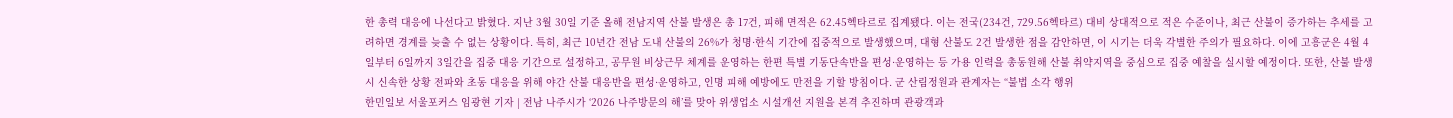한 총력 대응에 나선다고 밝혔다. 지난 3월 30일 기준 올해 전남지역 산불 발생은 총 17건, 피해 면적은 62.45헥타르로 집계됐다. 이는 전국(234건, 729.56헥타르) 대비 상대적으로 적은 수준이나, 최근 산불이 증가하는 추세를 고려하면 경계를 늦출 수 없는 상황이다. 특히, 최근 10년간 전남 도내 산불의 26%가 청명·한식 기간에 집중적으로 발생했으며, 대형 산불도 2건 발생한 점을 감안하면, 이 시기는 더욱 각별한 주의가 필요하다. 이에 고흥군은 4월 4일부터 6일까지 3일간을 집중 대응 기간으로 설정하고, 공무원 비상근무 체계를 운영하는 한편 특별 기동단속반을 편성·운영하는 등 가용 인력을 총동원해 산불 취약지역을 중심으로 집중 예찰을 실시할 예정이다. 또한, 산불 발생 시 신속한 상황 전파와 초동 대응을 위해 야간 산불 대응반을 편성·운영하고, 인명 피해 예방에도 만전을 기할 방침이다. 군 산림정원과 관계자는 “불법 소각 행위
한민일보 서울포커스 임광현 기자 | 전남 나주시가 ‘2026 나주방문의 해’를 맞아 위생업소 시설개선 지원을 본격 추진하며 관광객과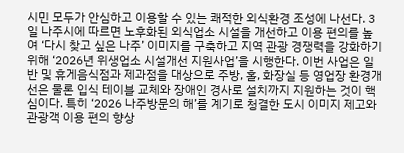시민 모두가 안심하고 이용할 수 있는 쾌적한 외식환경 조성에 나선다. 3일 나주시에 따르면 노후화된 외식업소 시설을 개선하고 이용 편의를 높여 ‘다시 찾고 싶은 나주’ 이미지를 구축하고 지역 관광 경쟁력을 강화하기 위해 ‘2026년 위생업소 시설개선 지원사업’을 시행한다. 이번 사업은 일반 및 휴게음식점과 제과점을 대상으로 주방, 홀, 화장실 등 영업장 환경개선은 물론 입식 테이블 교체와 장애인 경사로 설치까지 지원하는 것이 핵심이다. 특히 ‘2026 나주방문의 해’를 계기로 청결한 도시 이미지 제고와 관광객 이용 편의 향상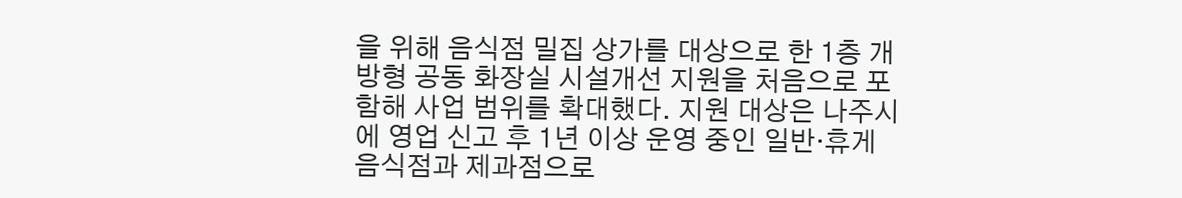을 위해 음식점 밀집 상가를 대상으로 한 1층 개방형 공동 화장실 시설개선 지원을 처음으로 포함해 사업 범위를 확대했다. 지원 대상은 나주시에 영업 신고 후 1년 이상 운영 중인 일반·휴게음식점과 제과점으로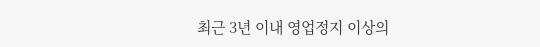최근 3년 이내 영업정지 이상의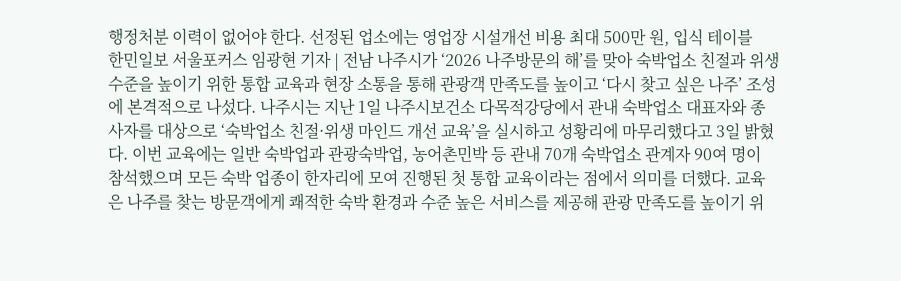행정처분 이력이 없어야 한다. 선정된 업소에는 영업장 시설개선 비용 최대 500만 원, 입식 테이블
한민일보 서울포커스 임광현 기자 | 전남 나주시가 ‘2026 나주방문의 해’를 맞아 숙박업소 친절과 위생 수준을 높이기 위한 통합 교육과 현장 소통을 통해 관광객 만족도를 높이고 ‘다시 찾고 싶은 나주’ 조성에 본격적으로 나섰다. 나주시는 지난 1일 나주시보건소 다목적강당에서 관내 숙박업소 대표자와 종사자를 대상으로 ‘숙박업소 친절·위생 마인드 개선 교육’을 실시하고 성황리에 마무리했다고 3일 밝혔다. 이번 교육에는 일반 숙박업과 관광숙박업, 농어촌민박 등 관내 70개 숙박업소 관계자 90여 명이 참석했으며 모든 숙박 업종이 한자리에 모여 진행된 첫 통합 교육이라는 점에서 의미를 더했다. 교육은 나주를 찾는 방문객에게 쾌적한 숙박 환경과 수준 높은 서비스를 제공해 관광 만족도를 높이기 위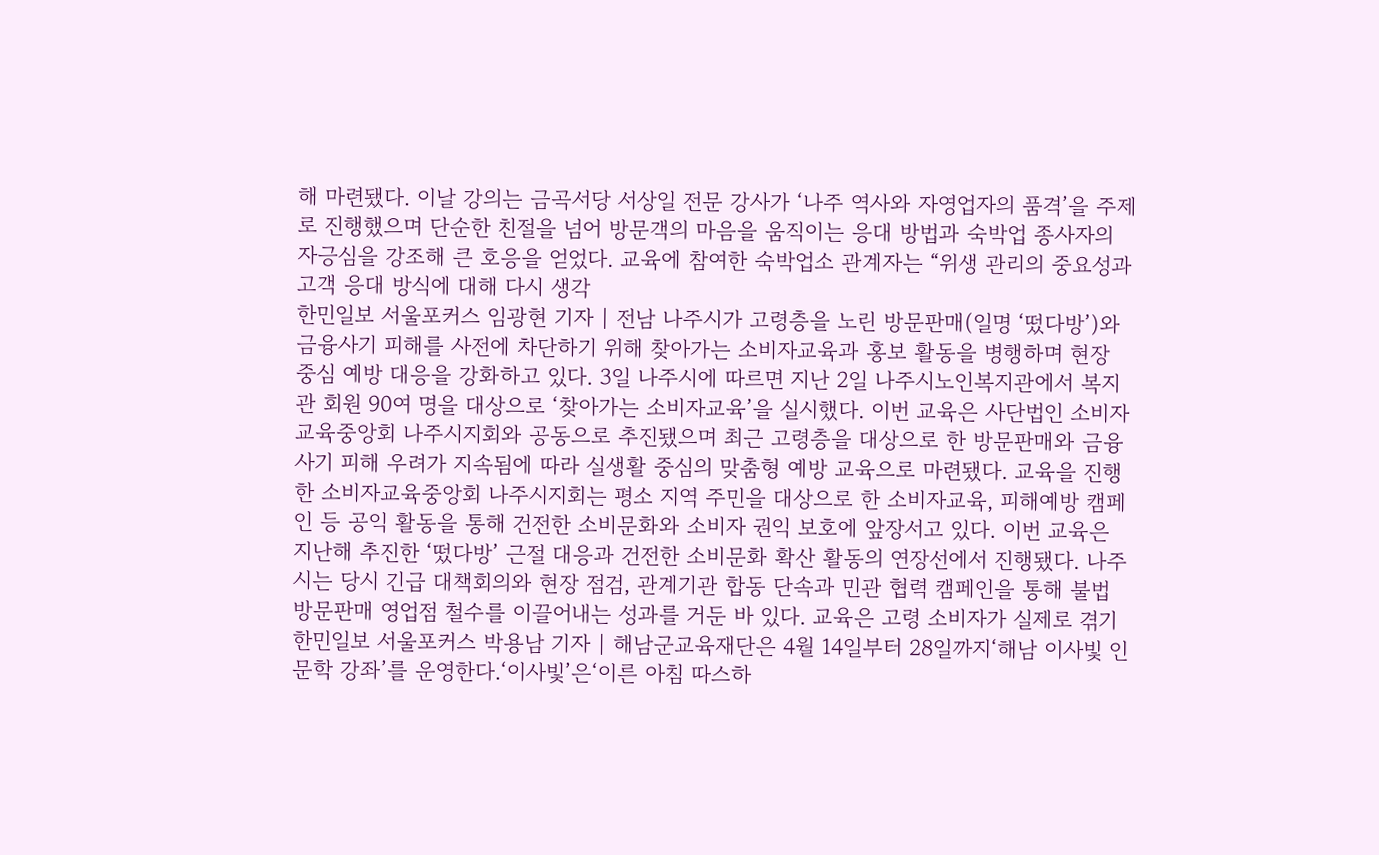해 마련됐다. 이날 강의는 금곡서당 서상일 전문 강사가 ‘나주 역사와 자영업자의 품격’을 주제로 진행했으며 단순한 친절을 넘어 방문객의 마음을 움직이는 응대 방법과 숙박업 종사자의 자긍심을 강조해 큰 호응을 얻었다. 교육에 참여한 숙박업소 관계자는 “위생 관리의 중요성과 고객 응대 방식에 대해 다시 생각
한민일보 서울포커스 임광현 기자 | 전남 나주시가 고령층을 노린 방문판매(일명 ‘떴다방’)와 금융사기 피해를 사전에 차단하기 위해 찾아가는 소비자교육과 홍보 활동을 병행하며 현장 중심 예방 대응을 강화하고 있다. 3일 나주시에 따르면 지난 2일 나주시노인복지관에서 복지관 회원 90여 명을 대상으로 ‘찾아가는 소비자교육’을 실시했다. 이번 교육은 사단법인 소비자교육중앙회 나주시지회와 공동으로 추진됐으며 최근 고령층을 대상으로 한 방문판매와 금융사기 피해 우려가 지속됨에 따라 실생활 중심의 맞춤형 예방 교육으로 마련됐다. 교육을 진행한 소비자교육중앙회 나주시지회는 평소 지역 주민을 대상으로 한 소비자교육, 피해예방 캠페인 등 공익 활동을 통해 건전한 소비문화와 소비자 권익 보호에 앞장서고 있다. 이번 교육은 지난해 추진한 ‘떴다방’ 근절 대응과 건전한 소비문화 확산 활동의 연장선에서 진행됐다. 나주시는 당시 긴급 대책회의와 현장 점검, 관계기관 합동 단속과 민관 협력 캠페인을 통해 불법 방문판매 영업점 철수를 이끌어내는 성과를 거둔 바 있다. 교육은 고령 소비자가 실제로 겪기
한민일보 서울포커스 박용남 기자 | 해남군교육재단은 4월 14일부터 28일까지‘해남 이사빛 인문학 강좌’를 운영한다.‘이사빛’은‘이른 아침 따스하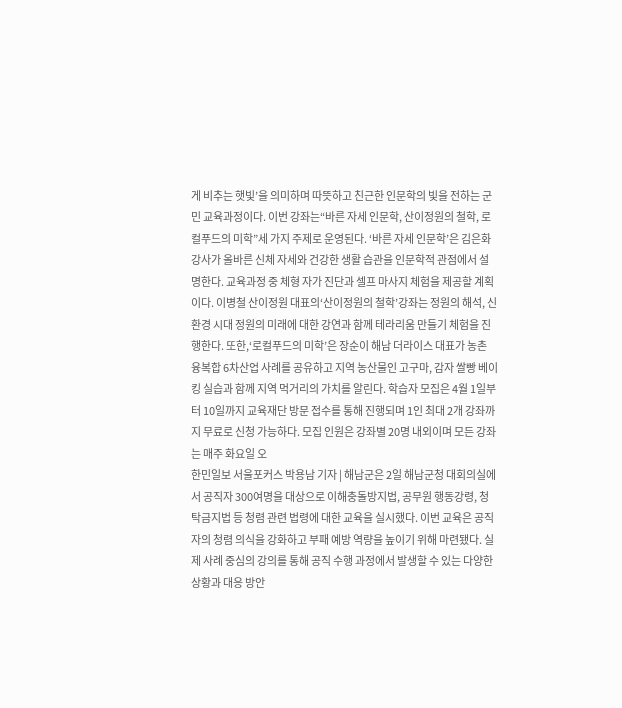게 비추는 햇빛’을 의미하며 따뜻하고 친근한 인문학의 빛을 전하는 군민 교육과정이다. 이번 강좌는“바른 자세 인문학, 산이정원의 철학, 로컬푸드의 미학”세 가지 주제로 운영된다. ‘바른 자세 인문학’은 김은화 강사가 올바른 신체 자세와 건강한 생활 습관을 인문학적 관점에서 설명한다. 교육과정 중 체형 자가 진단과 셀프 마사지 체험을 제공할 계획이다. 이병철 산이정원 대표의‘산이정원의 철학’강좌는 정원의 해석, 신환경 시대 정원의 미래에 대한 강연과 함께 테라리움 만들기 체험을 진행한다. 또한,‘로컬푸드의 미학’은 장순이 해남 더라이스 대표가 농촌 융복합 6차산업 사례를 공유하고 지역 농산물인 고구마, 감자 쌀빵 베이킹 실습과 함께 지역 먹거리의 가치를 알린다. 학습자 모집은 4월 1일부터 10일까지 교육재단 방문 접수를 통해 진행되며 1인 최대 2개 강좌까지 무료로 신청 가능하다. 모집 인원은 강좌별 20명 내외이며 모든 강좌는 매주 화요일 오
한민일보 서울포커스 박용남 기자 | 해남군은 2일 해남군청 대회의실에서 공직자 300여명을 대상으로 이해충돌방지법, 공무원 행동강령, 청탁금지법 등 청렴 관련 법령에 대한 교육을 실시했다. 이번 교육은 공직자의 청렴 의식을 강화하고 부패 예방 역량을 높이기 위해 마련됐다. 실제 사례 중심의 강의를 통해 공직 수행 과정에서 발생할 수 있는 다양한 상황과 대응 방안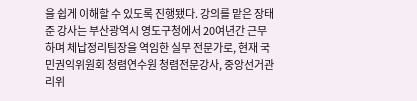을 쉽게 이해할 수 있도록 진행됐다. 강의를 맡은 장태준 강사는 부산광역시 영도구청에서 20여년간 근무하며 체납정리팀장을 역임한 실무 전문가로, 현재 국민권익위원회 청렴연수원 청렴전문강사, 중앙선거관리위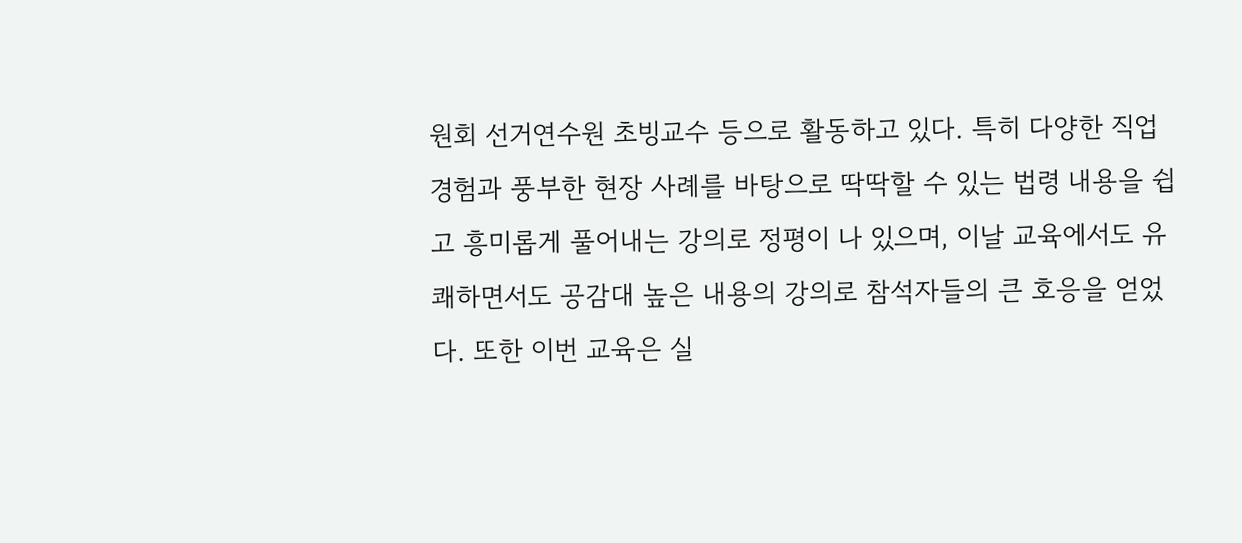원회 선거연수원 초빙교수 등으로 활동하고 있다. 특히 다양한 직업 경험과 풍부한 현장 사례를 바탕으로 딱딱할 수 있는 법령 내용을 쉽고 흥미롭게 풀어내는 강의로 정평이 나 있으며, 이날 교육에서도 유쾌하면서도 공감대 높은 내용의 강의로 참석자들의 큰 호응을 얻었다. 또한 이번 교육은 실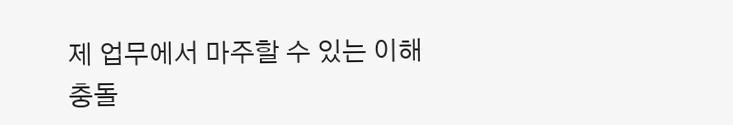제 업무에서 마주할 수 있는 이해충돌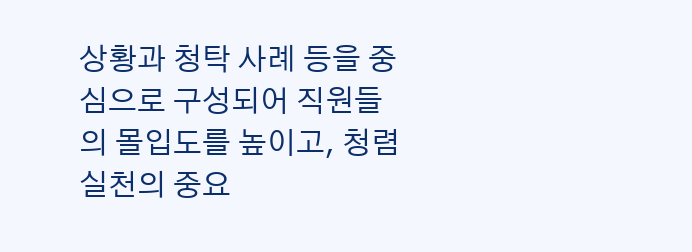상황과 청탁 사례 등을 중심으로 구성되어 직원들의 몰입도를 높이고, 청렴 실천의 중요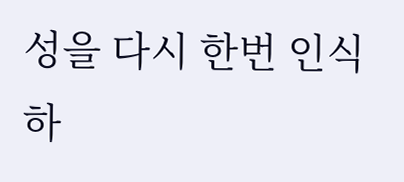성을 다시 한번 인식하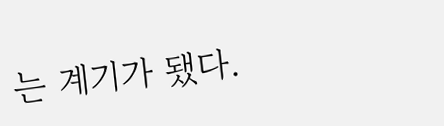는 계기가 됐다.